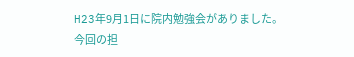H23年9月1日に院内勉強会がありました。
今回の担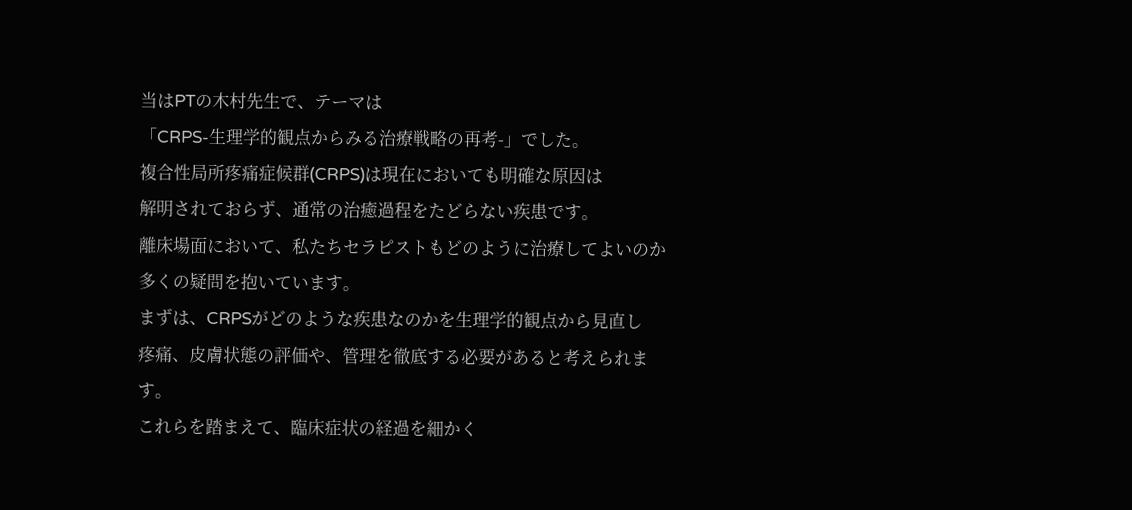当はPTの木村先生で、テーマは
「CRPS-生理学的観点からみる治療戦略の再考-」でした。
複合性局所疼痛症候群(CRPS)は現在においても明確な原因は
解明されておらず、通常の治癒過程をたどらない疾患です。
離床場面において、私たちセラピストもどのように治療してよいのか
多くの疑問を抱いています。
まずは、CRPSがどのような疾患なのかを生理学的観点から見直し
疼痛、皮膚状態の評価や、管理を徹底する必要があると考えられます。
これらを踏まえて、臨床症状の経過を細かく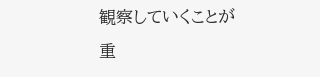観察していくことが
重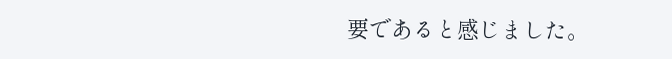要であると感じました。